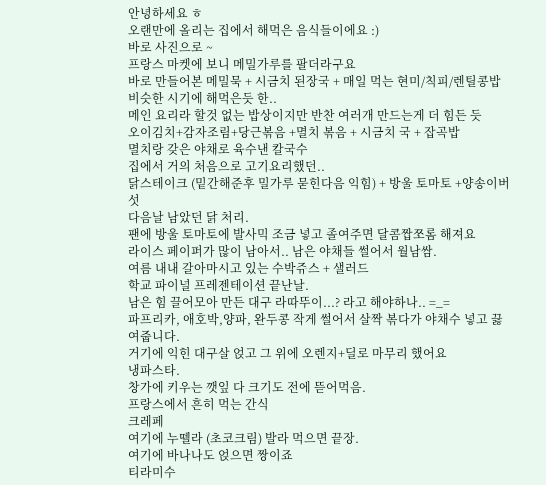안녕하세요 ㅎ
오랜만에 올리는 집에서 해먹은 음식들이에요 :)
바로 사진으로 ~
프랑스 마켓에 보니 메밀가루를 팔더라구요
바로 만들어본 메밀묵 + 시금치 된장국 + 매일 먹는 현미/칙피/렌틸콩밥
비슷한 시기에 해먹은듯 한..
메인 요리라 할것 없는 밥상이지만 반찬 여러개 만드는게 더 힘든 듯
오이김치+감자조림+당근볶음 +멸치 볶음 + 시금치 국 + 잡곡밥
멸치랑 갖은 야채로 육수낸 칼국수
집에서 거의 처음으로 고기요리했던..
닭스테이크 (밑간해준후 밀가루 묻힌다음 익힘) + 방울 토마토 +양송이버섯
다음날 남았던 닭 처리.
팬에 방울 토마토에 발사믹 조금 넣고 졸여주면 달콤짭쪼롬 해져요
라이스 페이퍼가 많이 남아서.. 남은 야채들 썰어서 월남쌈.
여름 내내 갈아마시고 있는 수박쥬스 + 샐러드
학교 파이널 프레젠테이션 끝난날.
남은 힘 끌어모아 만든 대구 라따뚜이...? 라고 해야하나.. =_=
파프리카, 애호박,양파, 완두콩 작게 썰어서 살짝 볶다가 야채수 넣고 끓여줍니다.
거기에 익힌 대구살 얹고 그 위에 오렌지+딜로 마무리 했어요
냉파스타.
창가에 키우는 깻잎 다 크기도 전에 뜯어먹음.
프랑스에서 흔히 먹는 간식
크레페
여기에 누뗄라 (초코크림) 발라 먹으면 끝장.
여기에 바나나도 얹으면 짱이죠
티라미수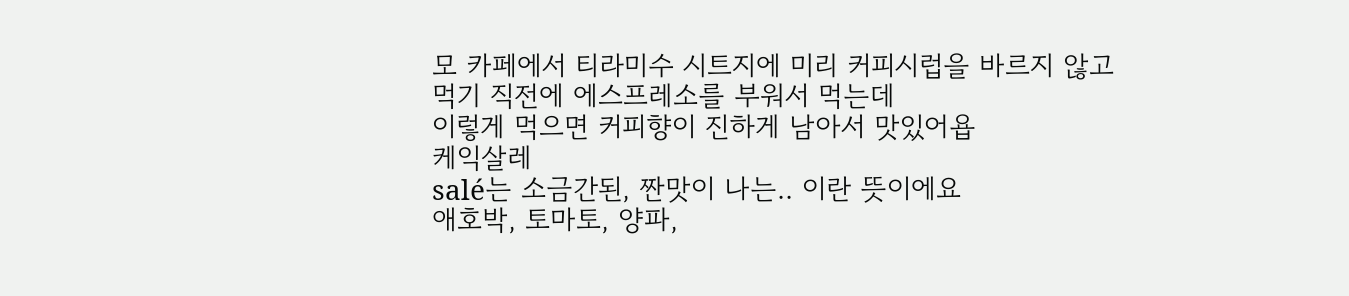모 카페에서 티라미수 시트지에 미리 커피시럽을 바르지 않고
먹기 직전에 에스프레소를 부워서 먹는데
이렇게 먹으면 커피향이 진하게 남아서 맛있어욥
케익살레
salé는 소금간된, 짠맛이 나는.. 이란 뜻이에요
애호박, 토마토, 양파,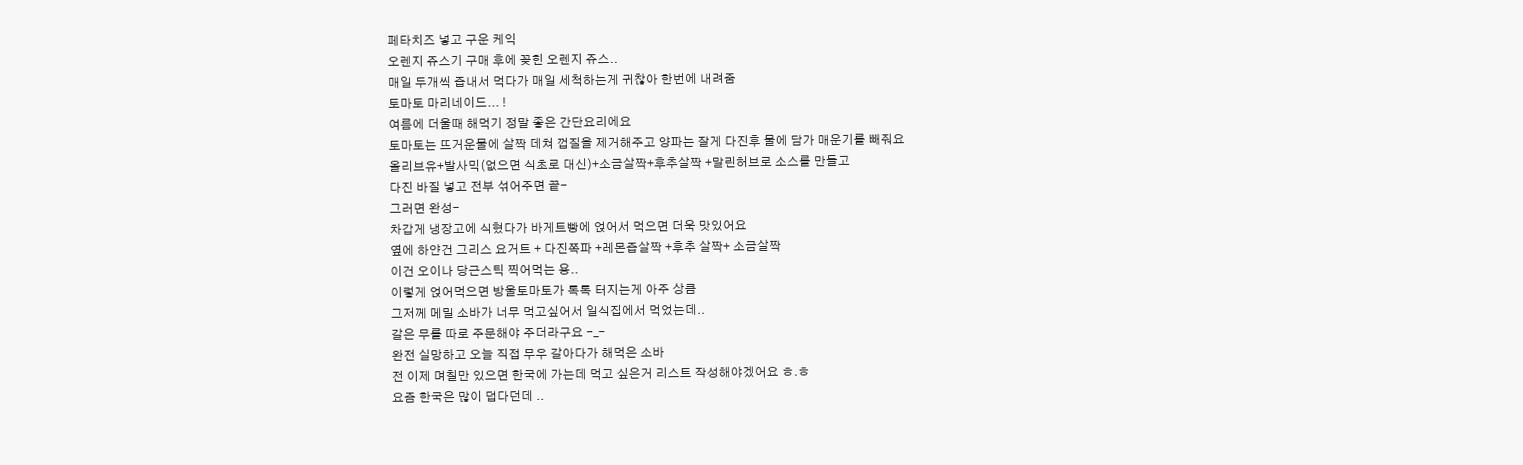페타치즈 넣고 구운 케익
오렌지 쥬스기 구매 후에 꽂힌 오렌지 쥬스..
매일 두개씩 즙내서 먹다가 매일 세척하는게 귀찮아 한번에 내려줌
토마토 마리네이드... !
여름에 더울때 해먹기 정말 좋은 간단요리에요
토마토는 뜨거운물에 살짝 데쳐 껍질을 제거해주고 양파는 잘게 다진후 물에 담가 매운기를 빼줘요
올리브유+발사믹(없으면 식초로 대신)+소금살짝+후추살짝 +말린허브로 소스를 만들고
다진 바질 넣고 전부 섞어주면 끝-
그러면 완성-
차갑게 냉장고에 식혔다가 바게트빵에 얹어서 먹으면 더욱 맛있어요
옆에 하얀건 그리스 요거트 + 다진쪽파 +레몬즙살짝 +후추 살짝+ 소금살짝
이건 오이나 당근스틱 찍어먹는 용..
이렇게 얹어먹으면 방울토마토가 톡톡 터지는게 아주 상큼
그저께 메밀 소바가 너무 먹고싶어서 일식집에서 먹었는데..
갈은 무를 따로 주문해야 주더라구요 -_-
완전 실망하고 오늘 직접 무우 갈아다가 해먹은 소바
전 이제 며칠만 있으면 한국에 가는데 먹고 싶은거 리스트 작성해야겠어요 ㅎ.ㅎ
요즘 한국은 많이 덥다던데 ..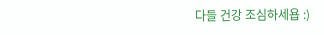다들 건강 조심하세욥 :)